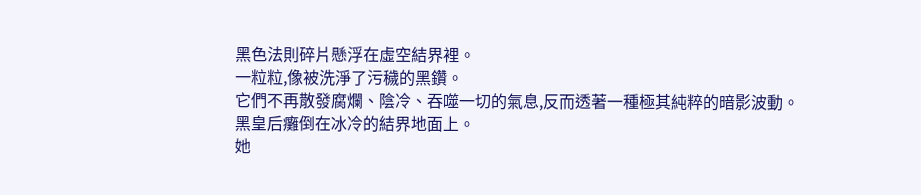黑色法則碎片懸浮在虛空結界裡。
一粒粒,像被洗淨了污穢的黑鑽。
它們不再散發腐爛、陰冷、吞噬一切的氣息,反而透著一種極其純粹的暗影波動。
黑皇后癱倒在冰冷的結界地面上。
她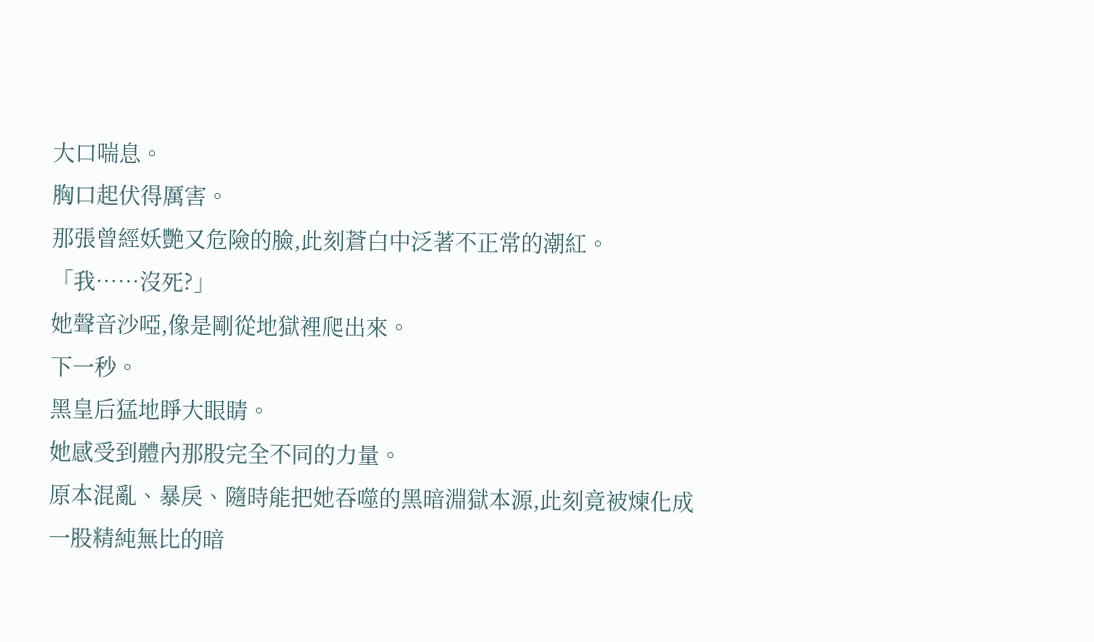大口喘息。
胸口起伏得厲害。
那張曾經妖艷又危險的臉,此刻蒼白中泛著不正常的潮紅。
「我……沒死?」
她聲音沙啞,像是剛從地獄裡爬出來。
下一秒。
黑皇后猛地睜大眼睛。
她感受到體內那股完全不同的力量。
原本混亂、暴戾、隨時能把她吞噬的黑暗淵獄本源,此刻竟被煉化成一股精純無比的暗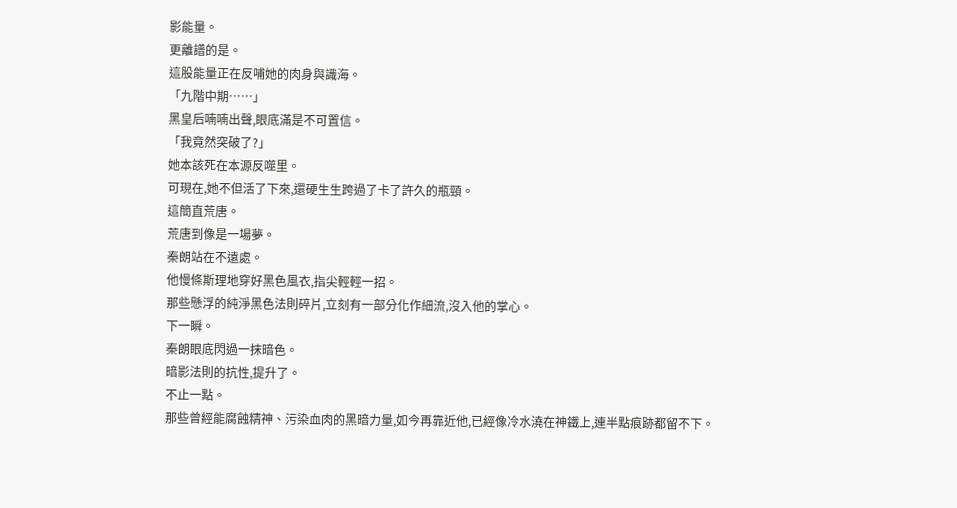影能量。
更離譜的是。
這股能量正在反哺她的肉身與識海。
「九階中期……」
黑皇后喃喃出聲,眼底滿是不可置信。
「我竟然突破了?」
她本該死在本源反噬里。
可現在,她不但活了下來,還硬生生跨過了卡了許久的瓶頸。
這簡直荒唐。
荒唐到像是一場夢。
秦朗站在不遠處。
他慢條斯理地穿好黑色風衣,指尖輕輕一招。
那些懸浮的純淨黑色法則碎片,立刻有一部分化作細流,沒入他的掌心。
下一瞬。
秦朗眼底閃過一抹暗色。
暗影法則的抗性,提升了。
不止一點。
那些曾經能腐蝕精神、污染血肉的黑暗力量,如今再靠近他,已經像冷水澆在神鐵上,連半點痕跡都留不下。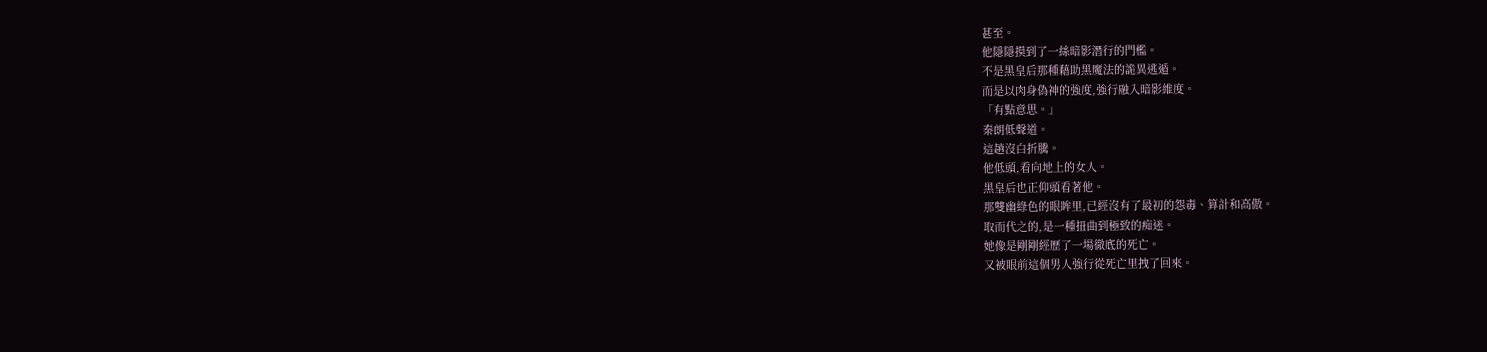甚至。
他隱隱摸到了一絲暗影潛行的門檻。
不是黑皇后那種藉助黑魔法的詭異逃遁。
而是以肉身偽神的強度,強行融入暗影維度。
「有點意思。」
秦朗低聲道。
這趟沒白折騰。
他低頭,看向地上的女人。
黑皇后也正仰頭看著他。
那雙幽綠色的眼眸里,已經沒有了最初的怨毒、算計和高傲。
取而代之的,是一種扭曲到極致的痴迷。
她像是剛剛經歷了一場徹底的死亡。
又被眼前這個男人強行從死亡里拽了回來。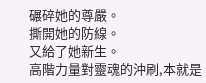碾碎她的尊嚴。
撕開她的防線。
又給了她新生。
高階力量對靈魂的沖刷,本就是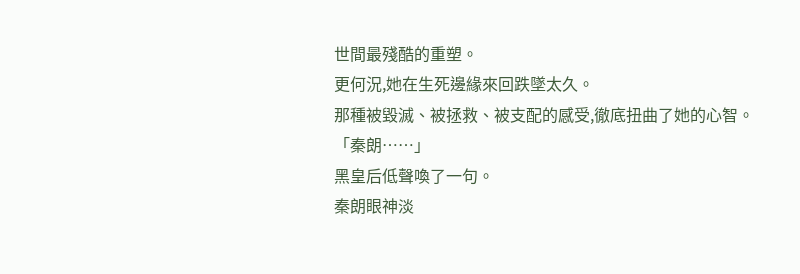世間最殘酷的重塑。
更何況,她在生死邊緣來回跌墜太久。
那種被毀滅、被拯救、被支配的感受,徹底扭曲了她的心智。
「秦朗……」
黑皇后低聲喚了一句。
秦朗眼神淡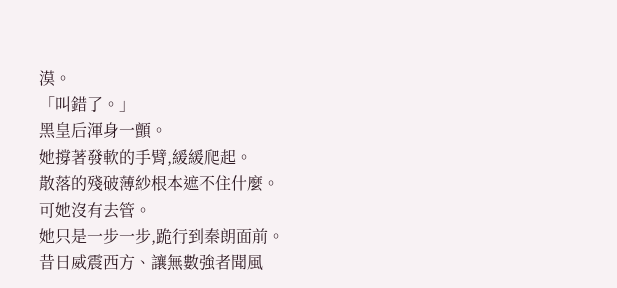漠。
「叫錯了。」
黑皇后渾身一顫。
她撐著發軟的手臂,緩緩爬起。
散落的殘破薄紗根本遮不住什麼。
可她沒有去管。
她只是一步一步,跪行到秦朗面前。
昔日威震西方、讓無數強者聞風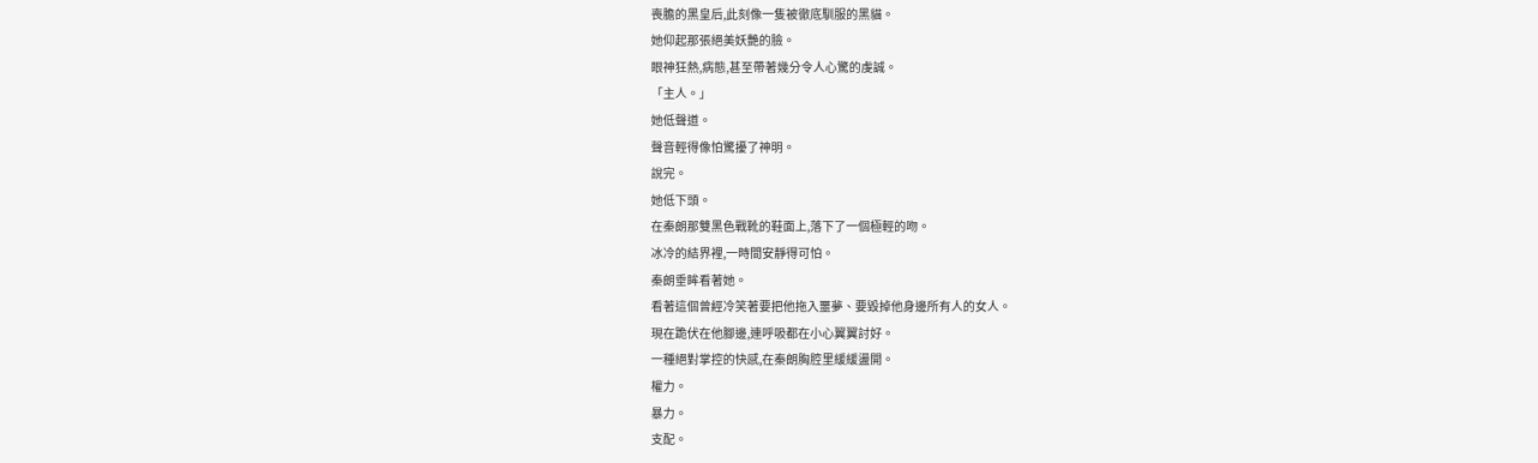喪膽的黑皇后,此刻像一隻被徹底馴服的黑貓。
她仰起那張絕美妖艷的臉。
眼神狂熱,病態,甚至帶著幾分令人心驚的虔誠。
「主人。」
她低聲道。
聲音輕得像怕驚擾了神明。
說完。
她低下頭。
在秦朗那雙黑色戰靴的鞋面上,落下了一個極輕的吻。
冰冷的結界裡,一時間安靜得可怕。
秦朗垂眸看著她。
看著這個曾經冷笑著要把他拖入噩夢、要毀掉他身邊所有人的女人。
現在跪伏在他腳邊,連呼吸都在小心翼翼討好。
一種絕對掌控的快感,在秦朗胸腔里緩緩盪開。
權力。
暴力。
支配。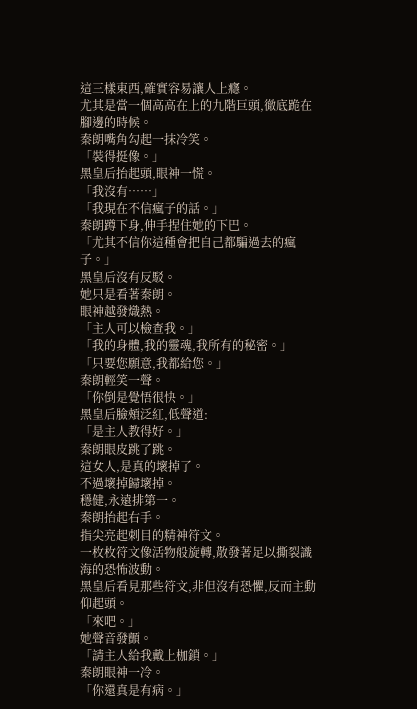這三樣東西,確實容易讓人上癮。
尤其是當一個高高在上的九階巨頭,徹底跪在腳邊的時候。
秦朗嘴角勾起一抹冷笑。
「裝得挺像。」
黑皇后抬起頭,眼神一慌。
「我沒有……」
「我現在不信瘋子的話。」
秦朗蹲下身,伸手捏住她的下巴。
「尤其不信你這種會把自己都騙過去的瘋子。」
黑皇后沒有反駁。
她只是看著秦朗。
眼神越發熾熱。
「主人可以檢查我。」
「我的身體,我的靈魂,我所有的秘密。」
「只要您願意,我都給您。」
秦朗輕笑一聲。
「你倒是覺悟很快。」
黑皇后臉頰泛紅,低聲道:
「是主人教得好。」
秦朗眼皮跳了跳。
這女人,是真的壞掉了。
不過壞掉歸壞掉。
穩健,永遠排第一。
秦朗抬起右手。
指尖亮起刺目的精神符文。
一枚枚符文像活物般旋轉,散發著足以撕裂識海的恐怖波動。
黑皇后看見那些符文,非但沒有恐懼,反而主動仰起頭。
「來吧。」
她聲音發顫。
「請主人給我戴上枷鎖。」
秦朗眼神一冷。
「你還真是有病。」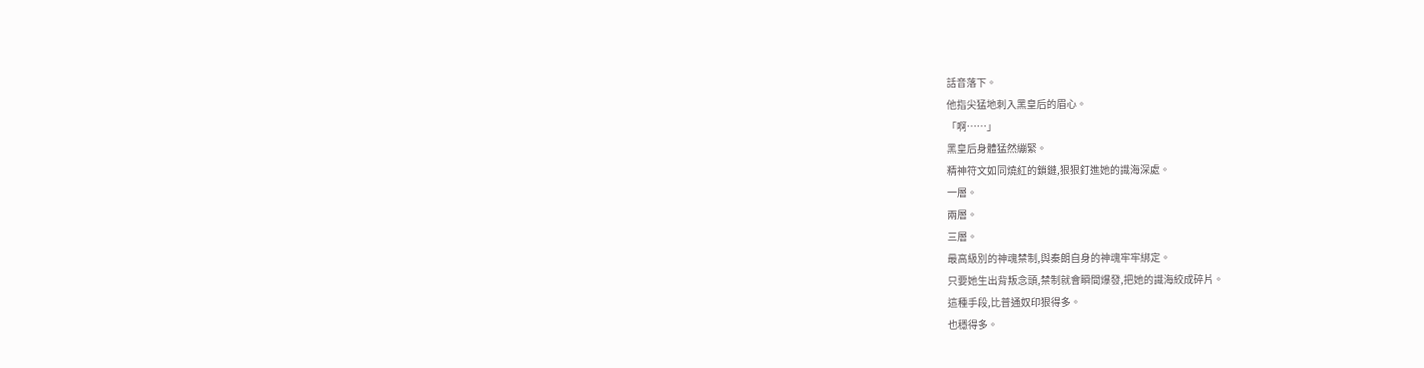話音落下。
他指尖猛地刺入黑皇后的眉心。
「啊……」
黑皇后身體猛然繃緊。
精神符文如同燒紅的鎖鏈,狠狠釘進她的識海深處。
一層。
兩層。
三層。
最高級別的神魂禁制,與秦朗自身的神魂牢牢綁定。
只要她生出背叛念頭,禁制就會瞬間爆發,把她的識海絞成碎片。
這種手段,比普通奴印狠得多。
也穩得多。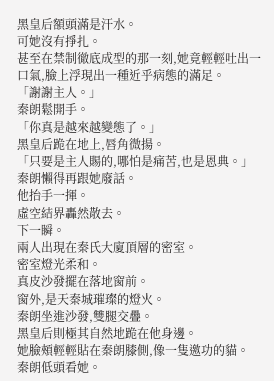黑皇后額頭滿是汗水。
可她沒有掙扎。
甚至在禁制徹底成型的那一刻,她竟輕輕吐出一口氣,臉上浮現出一種近乎病態的滿足。
「謝謝主人。」
秦朗鬆開手。
「你真是越來越變態了。」
黑皇后跪在地上,唇角微揚。
「只要是主人賜的,哪怕是痛苦,也是恩典。」
秦朗懶得再跟她廢話。
他抬手一揮。
虛空結界轟然散去。
下一瞬。
兩人出現在秦氏大廈頂層的密室。
密室燈光柔和。
真皮沙發擺在落地窗前。
窗外,是天秦城璀璨的燈火。
秦朗坐進沙發,雙腿交疊。
黑皇后則極其自然地跪在他身邊。
她臉頰輕輕貼在秦朗膝側,像一隻邀功的貓。
秦朗低頭看她。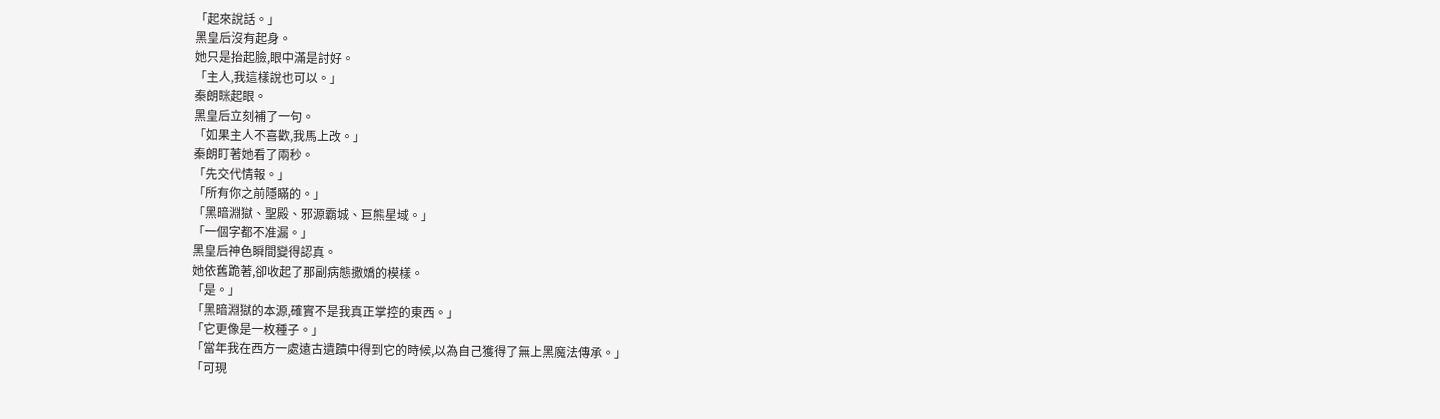「起來說話。」
黑皇后沒有起身。
她只是抬起臉,眼中滿是討好。
「主人,我這樣說也可以。」
秦朗眯起眼。
黑皇后立刻補了一句。
「如果主人不喜歡,我馬上改。」
秦朗盯著她看了兩秒。
「先交代情報。」
「所有你之前隱瞞的。」
「黑暗淵獄、聖殿、邪源霸城、巨熊星域。」
「一個字都不准漏。」
黑皇后神色瞬間變得認真。
她依舊跪著,卻收起了那副病態撒嬌的模樣。
「是。」
「黑暗淵獄的本源,確實不是我真正掌控的東西。」
「它更像是一枚種子。」
「當年我在西方一處遠古遺蹟中得到它的時候,以為自己獲得了無上黑魔法傳承。」
「可現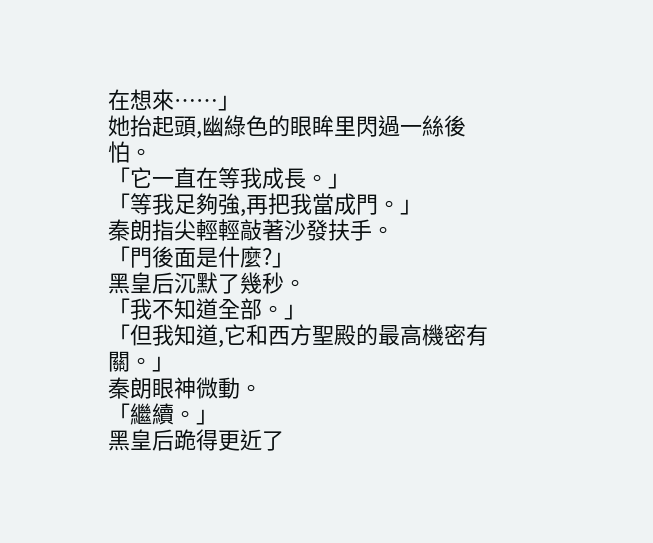在想來……」
她抬起頭,幽綠色的眼眸里閃過一絲後怕。
「它一直在等我成長。」
「等我足夠強,再把我當成門。」
秦朗指尖輕輕敲著沙發扶手。
「門後面是什麼?」
黑皇后沉默了幾秒。
「我不知道全部。」
「但我知道,它和西方聖殿的最高機密有關。」
秦朗眼神微動。
「繼續。」
黑皇后跪得更近了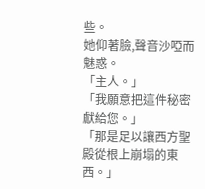些。
她仰著臉,聲音沙啞而魅惑。
「主人。」
「我願意把這件秘密獻給您。」
「那是足以讓西方聖殿從根上崩塌的東西。」